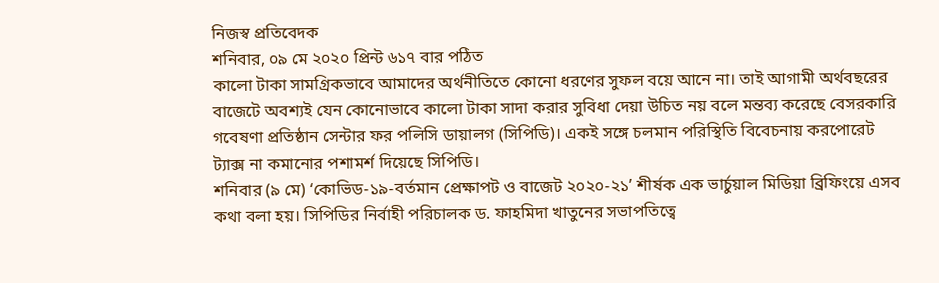নিজস্ব প্রতিবেদক
শনিবার, ০৯ মে ২০২০ প্রিন্ট ৬১৭ বার পঠিত
কালো টাকা সামগ্রিকভাবে আমাদের অর্থনীতিতে কোনো ধরণের সুফল বয়ে আনে না। তাই আগামী অর্থবছরের বাজেটে অবশ্যই যেন কোনোভাবে কালো টাকা সাদা করার সুবিধা দেয়া উচিত নয় বলে মন্তব্য করেছে বেসরকারি গবেষণা প্রতিষ্ঠান সেন্টার ফর পলিসি ডায়ালগ (সিপিডি)। একই সঙ্গে চলমান পরিস্থিতি বিবেচনায় করপোরেট ট্যাক্স না কমানোর পশামর্শ দিয়েছে সিপিডি।
শনিবার (৯ মে) ‘কোভিড-১৯-বর্তমান প্রেক্ষাপট ও বাজেট ২০২০-২১’ শীর্ষক এক ভার্চুয়াল মিডিয়া ব্রিফিংয়ে এসব কথা বলা হয়। সিপিডির নির্বাহী পরিচালক ড. ফাহমিদা খাতুনের সভাপতিত্বে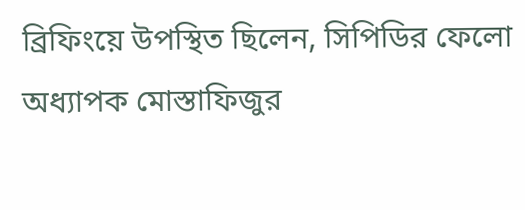ব্রিফিংয়ে উপস্থিত ছিলেন, সিপিডির ফেলো অধ্যাপক মোস্তাফিজুর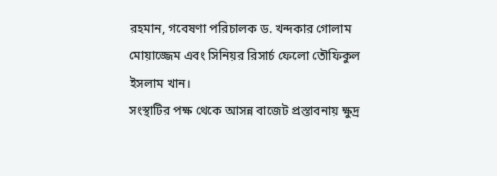রহমান, গবেষণা পরিচালক ড. খন্দকার গোলাম মোয়াজ্জেম এবং সিনিয়র রিসার্চ ফেলো তৌফিকুল ইসলাম খান।
সংস্থাটির পক্ষ থেকে আসন্ন বাজেট প্রস্তাবনায় ক্ষুদ্র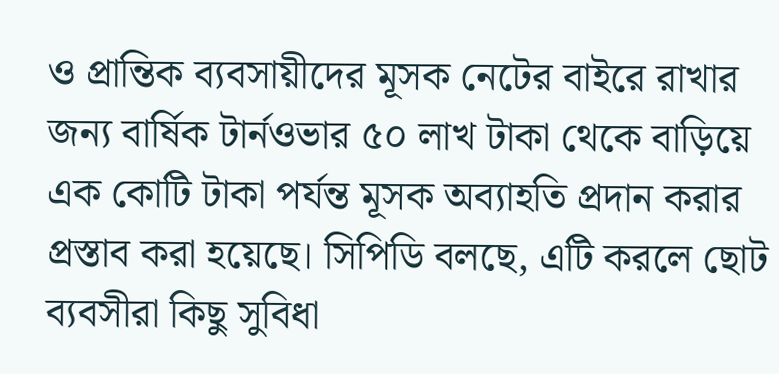ও প্রান্তিক ব্যবসায়ীদের মূসক নেটের বাইরে রাখার জন্য বার্ষিক টার্নওভার ৫০ লাখ টাকা থেকে বাড়িয়ে এক কোটি টাকা পর্যন্ত মূসক অব্যাহতি প্রদান করার প্রস্তাব করা হয়েছে। সিপিডি বলছে, এটি করলে ছোট ব্যবসীরা কিছু সুবিধা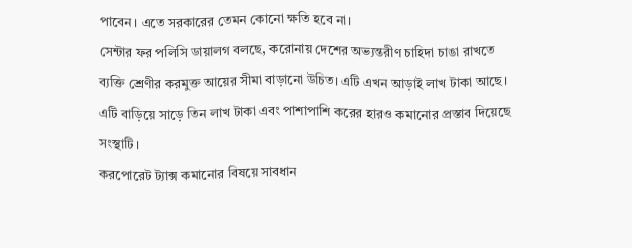পাবেন। এতে সরকারের তেমন কোনো ক্ষতি হবে না।
সেন্টার ফর পলিসি ডায়ালগ বলছে, করোনায় দেশের অভ্যন্তরীণ চাহিদা চাঙা রাখতে ব্যক্তি শ্রেণীর করমুক্ত আয়ের সীমা বাড়ানো উচিত। এটি এখন আড়াই লাখ টাকা আছে। এটি বাড়িয়ে সাড়ে তিন লাখ টাকা এবং পাশাপাশি করের হারও কমানোর প্রস্তাব দিয়েছে সংস্থাটি।
করপোরেট ট্যাক্স কমানোর বিষয়ে সাবধান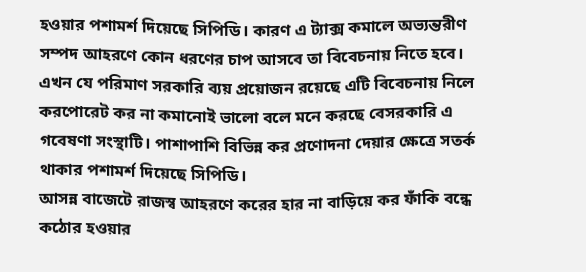হওয়ার পশামর্শ দিয়েছে সিপিডি। কারণ এ ট্যাক্স কমালে অভ্যন্তরীণ সম্পদ আহরণে কোন ধরণের চাপ আসবে তা বিবেচনায় নিতে হবে। এখন যে পরিমাণ সরকারি ব্যয় প্রয়োজন রয়েছে এটি বিবেচনায় নিলে করপোরেট কর না কমানোই ভালো বলে মনে করছে বেসরকারি এ গবেষণা সংস্থাটি। পাশাপাশি বিভিন্ন কর প্রণোদনা দেয়ার ক্ষেত্রে সতর্ক থাকার পশামর্শ দিয়েছে সিপিডি।
আসন্ন বাজেটে রাজস্ব আহরণে করের হার না বাড়িয়ে কর ফাঁকি বন্ধে কঠোর হওয়ার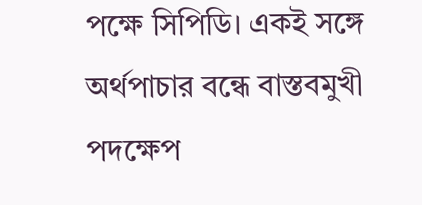পক্ষে সিপিডি। একই সঙ্গে অর্থপাচার বন্ধে বাস্তবমুখী পদক্ষেপ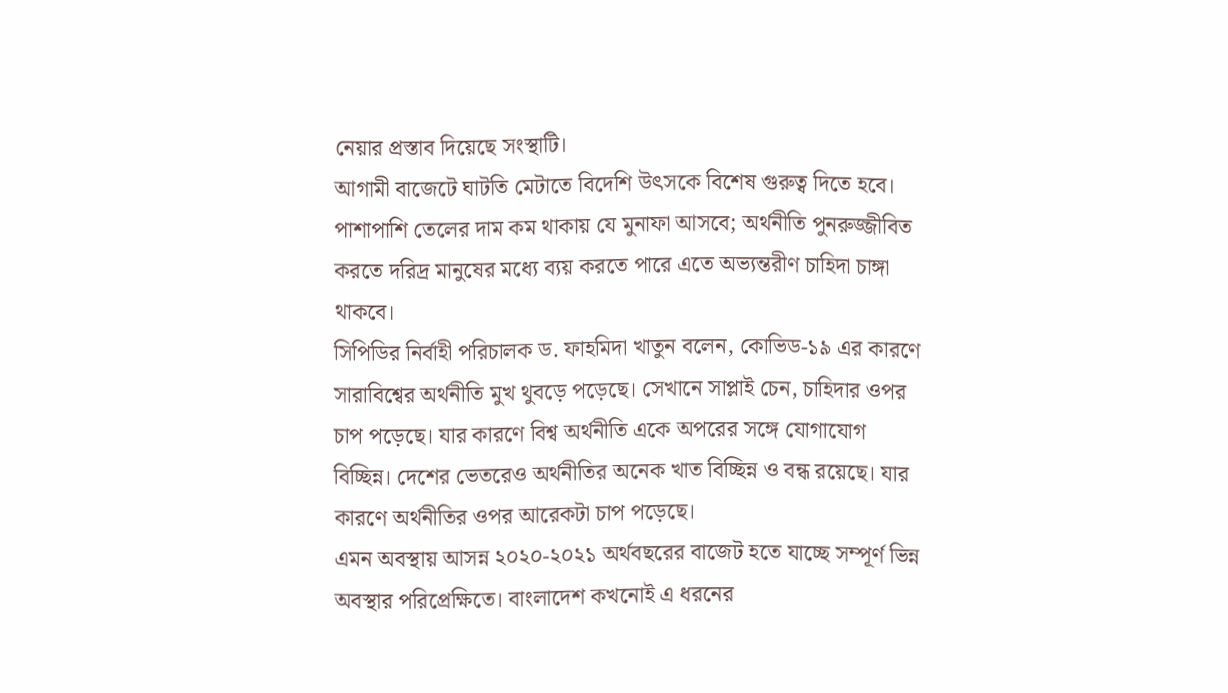নেয়ার প্রস্তাব দিয়েছে সংস্থাটি।
আগামী বাজেটে ঘাটতি মেটাতে বিদেশি উৎসকে বিশেষ গুরুত্ব দিতে হবে। পাশাপাশি তেলের দাম কম থাকায় যে মুনাফা আসবে; অর্থনীতি পুনরুজ্জীবিত করতে দরিদ্র মানুষের মধ্যে ব্যয় করতে পারে এতে অভ্যন্তরীণ চাহিদা চাঙ্গা থাকবে।
সিপিডির নির্বাহী পরিচালক ড. ফাহমিদা খাতুন বলেন, কোভিড-১৯ এর কারণে সারাবিশ্বের অর্থনীতি মুখ থুবড়ে পড়েছে। সেখানে সাপ্লাই চেন, চাহিদার ওপর চাপ পড়েছে। যার কারণে বিশ্ব অর্থনীতি একে অপরের সঙ্গে যোগাযোগ বিচ্ছিন্ন। দেশের ভেতরেও অর্থনীতির অনেক খাত বিচ্ছিন্ন ও বন্ধ রয়েছে। যার কারণে অর্থনীতির ওপর আরেকটা চাপ পড়েছে।
এমন অবস্থায় আসন্ন ২০২০-২০২১ অর্থবছরের বাজেট হতে যাচ্ছে সম্পূর্ণ ভিন্ন অবস্থার পরিপ্রেক্ষিতে। বাংলাদেশ কখনোই এ ধরনের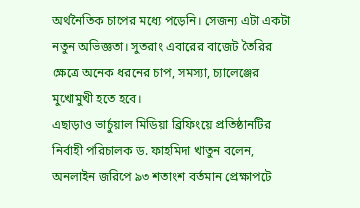অর্থনৈতিক চাপের মধ্যে পড়েনি। সেজন্য এটা একটা নতুন অভিজ্ঞতা। সুতরাং এবারের বাজেট তৈরির ক্ষেত্রে অনেক ধরনের চাপ, সমস্যা, চ্যালেঞ্জের মুখোমুখী হতে হবে।
এছাড়াও ভার্চুয়াল মিডিয়া ব্রিফিংয়ে প্রতিষ্ঠানটির নির্বাহী পরিচালক ড. ফাহমিদা খাতুন বলেন, অনলাইন জরিপে ৯৩ শতাংশ বর্তমান প্রেক্ষাপটে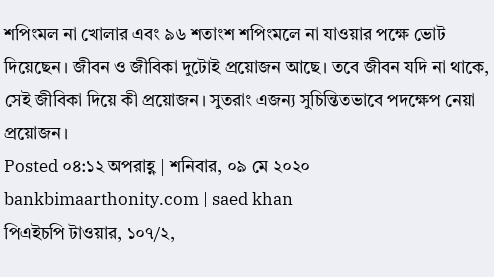শপিংমল না খোলার এবং ৯৬ শতাংশ শপিংমলে না যাওয়ার পক্ষে ভোট দিয়েছেন। জীবন ও জীবিকা দুটোই প্রয়োজন আছে। তবে জীবন যদি না থাকে, সেই জীবিকা দিয়ে কী প্রয়োজন। সুতরাং এজন্য সুচিন্তিতভাবে পদক্ষেপ নেয়া প্রয়োজন।
Posted ০৪:১২ অপরাহ্ণ | শনিবার, ০৯ মে ২০২০
bankbimaarthonity.com | saed khan
পিএইচপি টাওয়ার, ১০৭/২,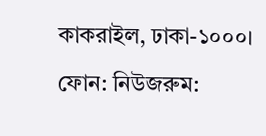কাকরাইল, ঢাকা-১০০০।
ফোন: নিউজরুম: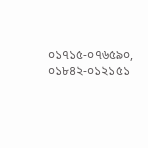০১৭১৫-০৭৬৫৯০, ০১৮৪২-০১২১৫১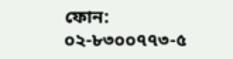ফোন: ০২-৮৩০০৭৭৩-৫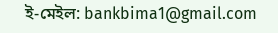ই-মেইল: bankbima1@gmail.com